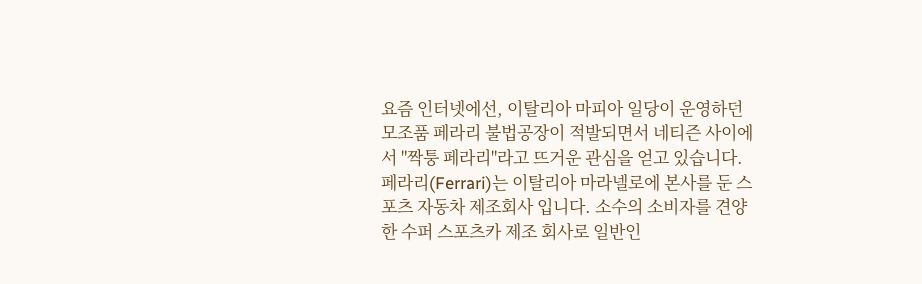요즘 인터넷에선, 이탈리아 마피아 일당이 운영하던 모조품 페라리 불법공장이 적발되면서 네티즌 사이에서 "짝퉁 페라리"라고 뜨거운 관심을 얻고 있습니다. 페라리(Ferrari)는 이탈리아 마라넬로에 본사를 둔 스포츠 자동차 제조회사 입니다. 소수의 소비자를 견양한 수퍼 스포츠카 제조 회사로 일반인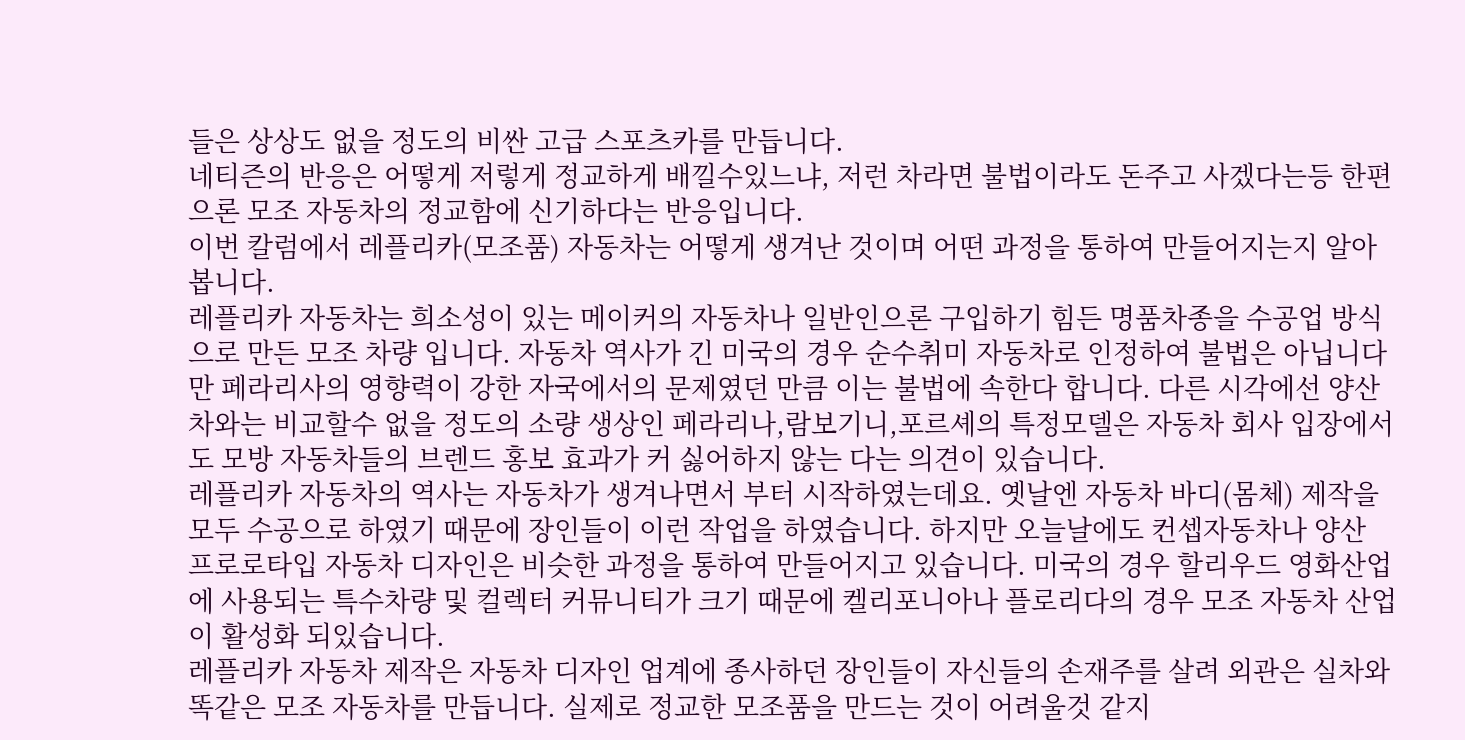들은 상상도 없을 정도의 비싼 고급 스포츠카를 만듭니다.
네티즌의 반응은 어떻게 저렇게 정교하게 배낄수있느냐, 저런 차라면 불법이라도 돈주고 사겠다는등 한편으론 모조 자동차의 정교함에 신기하다는 반응입니다.
이번 칼럼에서 레플리카(모조품) 자동차는 어떻게 생겨난 것이며 어떤 과정을 통하여 만들어지는지 알아봅니다.
레플리카 자동차는 희소성이 있는 메이커의 자동차나 일반인으론 구입하기 힘든 명품차종을 수공업 방식으로 만든 모조 차량 입니다. 자동차 역사가 긴 미국의 경우 순수취미 자동차로 인정하여 불법은 아닙니다만 페라리사의 영향력이 강한 자국에서의 문제였던 만큼 이는 불법에 속한다 합니다. 다른 시각에선 양산차와는 비교할수 없을 정도의 소량 생상인 페라리나,람보기니,포르셰의 특정모델은 자동차 회사 입장에서도 모방 자동차들의 브렌드 홍보 효과가 커 싫어하지 않는 다는 의견이 있습니다.
레플리카 자동차의 역사는 자동차가 생겨나면서 부터 시작하였는데요. 옛날엔 자동차 바디(몸체) 제작을 모두 수공으로 하였기 때문에 장인들이 이런 작업을 하였습니다. 하지만 오늘날에도 컨셉자동차나 양산 프로로타입 자동차 디자인은 비슷한 과정을 통하여 만들어지고 있습니다. 미국의 경우 할리우드 영화산업에 사용되는 특수차량 및 컬렉터 커뮤니티가 크기 때문에 켈리포니아나 플로리다의 경우 모조 자동차 산업이 활성화 되있습니다.
레플리카 자동차 제작은 자동차 디자인 업계에 종사하던 장인들이 자신들의 손재주를 살려 외관은 실차와 똑같은 모조 자동차를 만듭니다. 실제로 정교한 모조품을 만드는 것이 어려울것 같지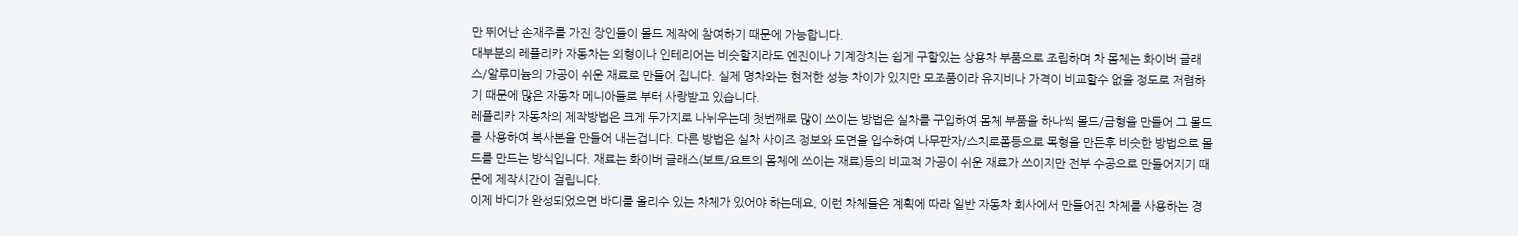만 뛰어난 손재주를 가진 장인들이 몰드 제작에 참여하기 때문에 가능합니다.
대부분의 레플리카 자동차는 외형이나 인테리어는 비슷할지라도 엔진이나 기계장치는 쉽게 구할있는 상용차 부품으로 조립하며 차 몸체는 화이버 글래스/알루미늄의 가공이 쉬운 재료로 만들어 집니다. 실제 명차와는 현저한 성능 차이가 있지만 모조품이라 유지비나 가격이 비교할수 없을 정도로 저렴하기 때문에 많은 자동차 메니아들로 부터 사랑받고 있습니다.
레플리카 자동차의 제작방법은 크게 두가지로 나뉘우는데 첫번째로 많이 쓰이는 방법은 실차를 구입하여 몸체 부품을 하나씩 몰드/금형을 만들어 그 몰드를 사용하여 복사본을 만들어 내는겁니다. 다른 방법은 실차 사이즈 정보와 도면을 입수하여 나무판자/스치로폼등으로 목형을 만든후 비슷한 방법으로 몰드를 만드는 방식입니다. 재료는 화이버 글래스(보트/요트의 몸체에 쓰이는 재료)등의 비교적 가공이 쉬운 재료가 쓰이지만 전부 수공으로 만들어지기 때문에 제작시간이 걸립니다.
이제 바디가 완성되었으면 바디를 올리수 있는 차체가 있어야 하는데요, 이런 차체들은 계획에 따라 일반 자동차 회사에서 만들어진 차체를 사용하는 경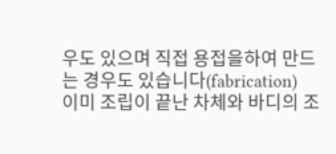우도 있으며 직접 용접을하여 만드는 경우도 있습니다(fabrication)
이미 조립이 끝난 차체와 바디의 조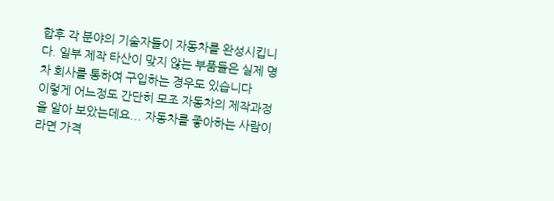합후 각 분야의 기술자들이 자동차를 완성시킵니다. 일부 제작 타산이 맞지 않는 부품들은 실제 명차 회사를 통하여 구입하는 경우도 있습니다
이렇게 어느정도 간단히 모조 자동차의 제작과정을 알아 보았는데요... 자동차를 좋아하는 사람이라면 가격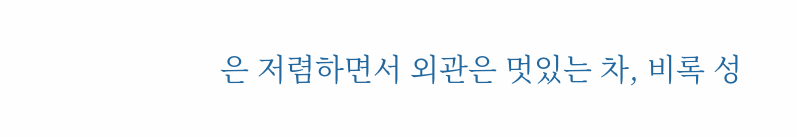은 저렴하면서 외관은 멋있는 차, 비록 성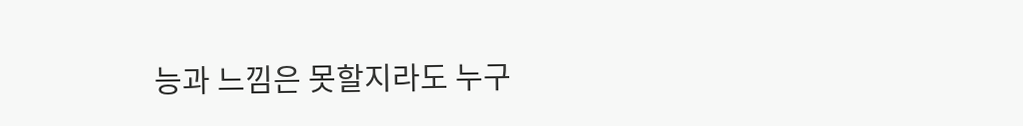능과 느낌은 못할지라도 누구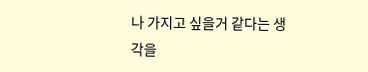나 가지고 싶을거 같다는 생각을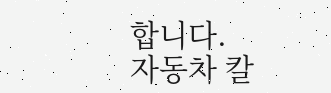합니다.
자동차 칼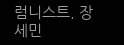럼니스트. 장세민